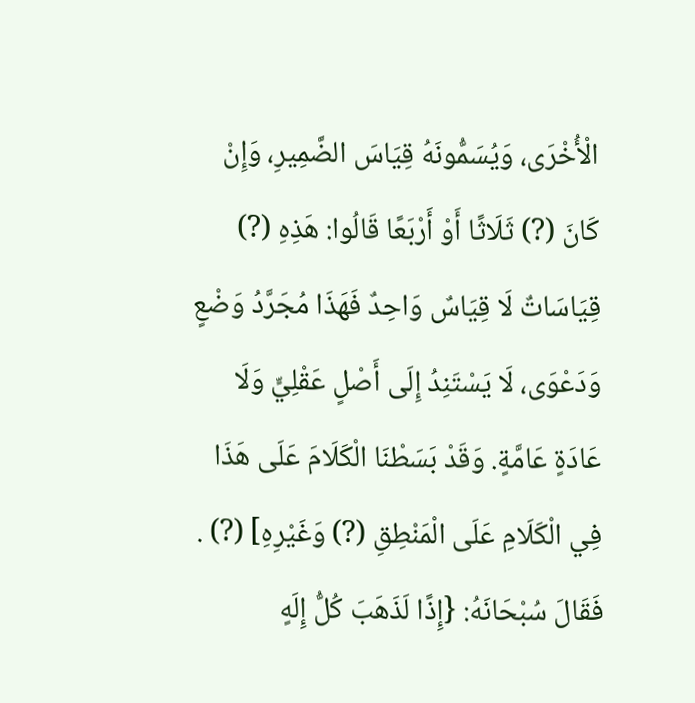الْأُخْرَى، وَيُسَمُّونَهُ قِيَاسَ الضَّمِيرِ، وَإِنْ كَانَ (?) ثَلَاثًا أَوْ أَرْبَعًا قَالُوا: هَذِهِ (?) قِيَاسَاتٌ لَا قِيَاسٌ وَاحِدٌ فَهَذَا مُجَرَّدُ وَضْعٍ وَدَعْوَى، لَا يَسْتَنِدُ إِلَى أَصْلٍ عَقْلِيٍّ وَلَا عَادَةٍ عَامَّةٍ. وَقَدْ بَسَطْنَا الْكَلَامَ عَلَى هَذَا فِي الْكَلَامِ عَلَى الْمَنْطِقِ (?) وَغَيْرِهِ] (?) .
فَقَالَ سُبْحَانَهُ: {إِذًا لَذَهَبَ كُلُّ إِلَهٍ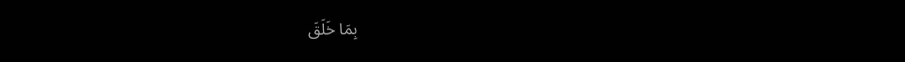بِمَا خَلَقَ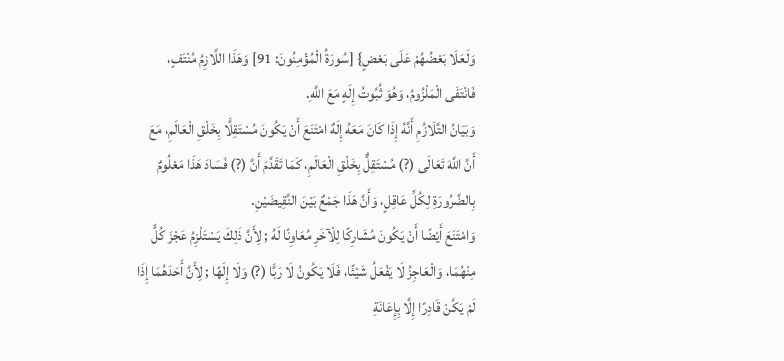وَلَعَلَا بَعْضُهُمْ عَلَى بَعْضٍ} [سُورَةُ الْمُؤْمِنُونَ: 91] وَهَذَا اللَّازِمُ مُنْتَفٍ، فَانْتَفَى الْمَلْزُومُ، وَهُوَ ثُبُوتُ إِلَهٍ مَعَ اللَّهِ.
وَبَيَانُ التَّلَازُمِ أَنَّهُ إِذَا كَانَ مَعَهُ إِلَهٌ امْتَنَعَ أَنْ يَكُونَ مُسْتَقِلًّا بِخَلْقِ الْعَالَمِ، مَعَ أَنَّ اللَّهَ تَعَالَى (?) مُسْتَقِلٌّ بِخَلْقِ الْعَالَمِ، كَمَا تَقَدَّمَ أَنَّ (?) فَسَادَ هَذَا مَعْلُومٌ بِالضَّرُورَةِ لِكُلِّ عَاقِلٍ، وَأَنَّ هَذَا جَمْعٌ بَيْنَ النَّقِيضَيْنِ.
وَامْتَنَعَ أَيْضًا أَنْ يَكُونَ مُشَارِكًا لِلْآخَرِ مُعَاوِنًا لَهُ ; لِأَنَّ ذَلِكَ يَسْتَلْزِمُ عَجْزَ كُلٍّ مِنْهُمَا، وَالْعَاجِزُ لَا يَفْعَلُ شَيْئًا، فَلَا يَكُونُ لَا رَبًّا (?) وَلَا إِلَهًا ; لِأَنَّ أَحَدَهُمَا إِذَا لَمْ يَكُنْ قَادِرًا إِلَّا بِإِعَانَةِ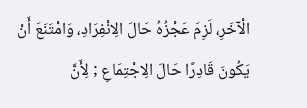الْآخَرِ، لَزِمَ عَجْزُهُ حَالَ الِانْفِرَادِ، وَامْتَنَعَ أَنْ يَكُونَ قَادِرًا حَالَ الِاجْتِمَاعِ ; لِأَنَّ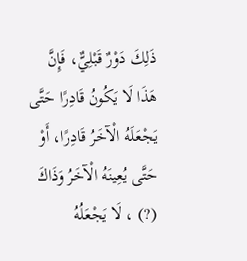ذَلِكَ دَوْرٌ قَبْلِيٌّ، فَإِنَّ هَذَا لَا يَكُونُ قَادِرًا حَتَّى يَجْعَلَهُ الْآخَرُ قَادِرًا، أَوْ حَتَّى يُعِينَهُ الْآخَرُ وَذَاكَ (?) ، لَا يَجْعَلُهُ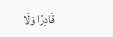قَادِرًا وَلَا